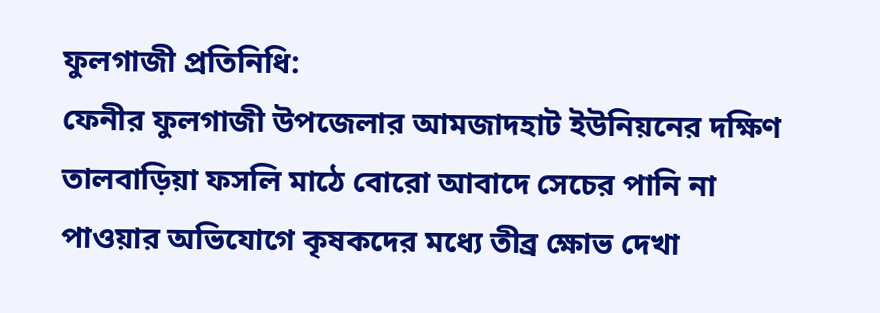ফুলগাজী প্রতিনিধি:
ফেনীর ফুলগাজী উপজেলার আমজাদহাট ইউনিয়নের দক্ষিণ তালবাড়িয়া ফসলি মাঠে বোরো আবাদে সেচের পানি না পাওয়ার অভিযোগে কৃষকদের মধ্যে তীব্র ক্ষোভ দেখা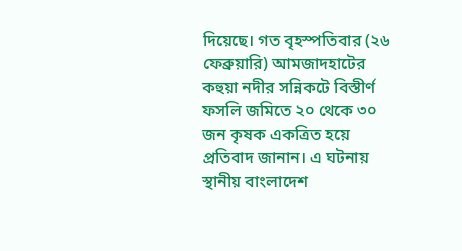দিয়েছে। গত বৃহস্পতিবার (২৬ ফেব্রুয়ারি) আমজাদহাটের কহুয়া নদীর সন্নিকটে বিস্তীর্ণ ফসলি জমিতে ২০ থেকে ৩০ জন কৃষক একত্রিত হয়ে প্রতিবাদ জানান। এ ঘটনায় স্থানীয় বাংলাদেশ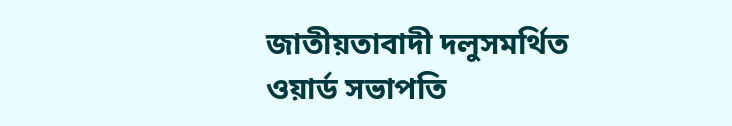জাতীয়তাবাদী দলুসমর্থিত ওয়ার্ড সভাপতি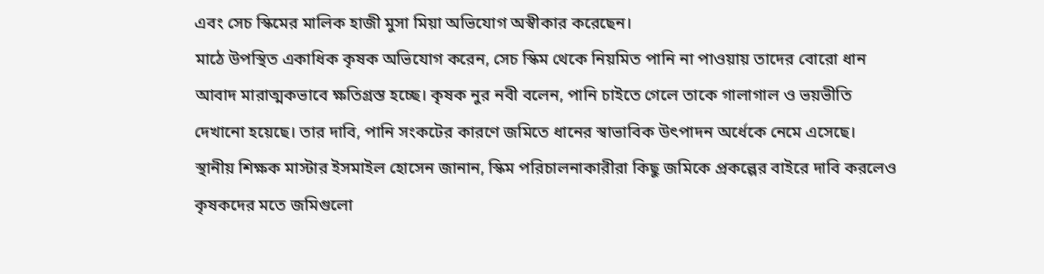এবং সেচ স্কিমের মালিক হাজী মুসা মিয়া অভিযোগ অস্বীকার করেছেন।
মাঠে উপস্থিত একাধিক কৃষক অভিযোগ করেন, সেচ স্কিম থেকে নিয়মিত পানি না পাওয়ায় তাদের বোরো ধান আবাদ মারাত্মকভাবে ক্ষতিগ্রস্ত হচ্ছে। কৃষক নুর নবী বলেন, পানি চাইতে গেলে তাকে গালাগাল ও ভয়ভীতি দেখানো হয়েছে। তার দাবি, পানি সংকটের কারণে জমিতে ধানের স্বাভাবিক উৎপাদন অর্ধেকে নেমে এসেছে।
স্থানীয় শিক্ষক মাস্টার ইসমাইল হোসেন জানান, স্কিম পরিচালনাকারীরা কিছু জমিকে প্রকল্পের বাইরে দাবি করলেও কৃষকদের মতে জমিগুলো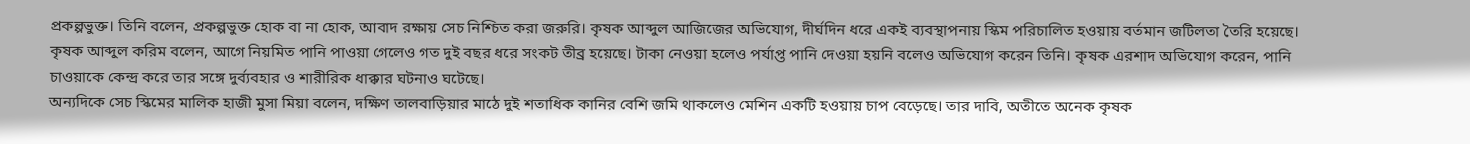প্রকল্পভুক্ত। তিনি বলেন, প্রকল্পভুক্ত হোক বা না হোক, আবাদ রক্ষায় সেচ নিশ্চিত করা জরুরি। কৃষক আব্দুল আজিজের অভিযোগ, দীর্ঘদিন ধরে একই ব্যবস্থাপনায় স্কিম পরিচালিত হওয়ায় বর্তমান জটিলতা তৈরি হয়েছে। কৃষক আব্দুল করিম বলেন, আগে নিয়মিত পানি পাওয়া গেলেও গত দুই বছর ধরে সংকট তীব্র হয়েছে। টাকা নেওয়া হলেও পর্যাপ্ত পানি দেওয়া হয়নি বলেও অভিযোগ করেন তিনি। কৃষক এরশাদ অভিযোগ করেন, পানি চাওয়াকে কেন্দ্র করে তার সঙ্গে দুর্ব্যবহার ও শারীরিক ধাক্কার ঘটনাও ঘটেছে।
অন্যদিকে সেচ স্কিমের মালিক হাজী মুসা মিয়া বলেন, দক্ষিণ তালবাড়িয়ার মাঠে দুই শতাধিক কানির বেশি জমি থাকলেও মেশিন একটি হওয়ায় চাপ বেড়েছে। তার দাবি, অতীতে অনেক কৃষক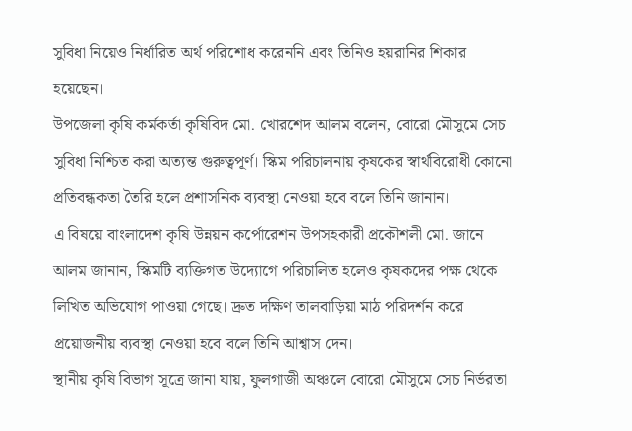সুবিধা নিয়েও নির্ধারিত অর্থ পরিশোধ করেননি এবং তিনিও হয়রানির শিকার হয়েছেন।
উপজেলা কৃষি কর্মকর্তা কৃষিবিদ মো. খোরশেদ আলম বলেন, বোরো মৌসুমে সেচ সুবিধা নিশ্চিত করা অত্যন্ত গুরুত্বপূর্ণ। স্কিম পরিচালনায় কৃষকের স্বার্থবিরোধী কোনো প্রতিবন্ধকতা তৈরি হলে প্রশাসনিক ব্যবস্থা নেওয়া হবে বলে তিনি জানান।
এ বিষয়ে বাংলাদেশ কৃষি উন্নয়ন কর্পোরেশন উপসহকারী প্রকৌশলী মো. জানে আলম জানান, স্কিমটি ব্যক্তিগত উদ্যোগে পরিচালিত হলেও কৃষকদের পক্ষ থেকে লিখিত অভিযোগ পাওয়া গেছে। দ্রুত দক্ষিণ তালবাড়িয়া মাঠ পরিদর্শন করে প্রয়োজনীয় ব্যবস্থা নেওয়া হবে বলে তিনি আশ্বাস দেন।
স্থানীয় কৃষি বিভাগ সূত্রে জানা যায়, ফুলগাজী অঞ্চলে বোরো মৌসুমে সেচ নির্ভরতা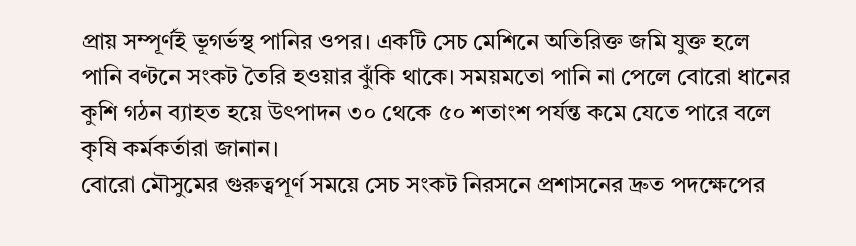প্রায় সম্পূর্ণই ভূগর্ভস্থ পানির ওপর। একটি সেচ মেশিনে অতিরিক্ত জমি যুক্ত হলে পানি বণ্টনে সংকট তৈরি হওয়ার ঝুঁকি থাকে। সময়মতো পানি না পেলে বোরো ধানের কুশি গঠন ব্যাহত হয়ে উৎপাদন ৩০ থেকে ৫০ শতাংশ পর্যন্ত কমে যেতে পারে বলে কৃষি কর্মকর্তারা জানান।
বোরো মৌসুমের গুরুত্বপূর্ণ সময়ে সেচ সংকট নিরসনে প্রশাসনের দ্রুত পদক্ষেপের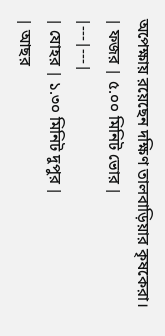অপেক্ষায় রয়েছেন দক্ষিণ তালবাড়িয়ার কৃষকেরা।
| ফজর | ৫.০০ মিনিট ভোর |
|---|---|
| যোহর | ১.৩০ মিনিট দুপুর |
| আছর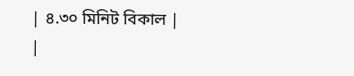| ৪.৩০ মিনিট বিকাল |
|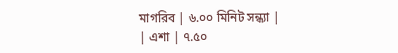মাগরিব | ৬.০০ মিনিট সন্ধ্যা |
| এশা | ৭.৫০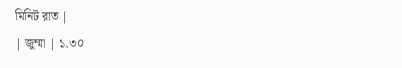মিনিট রাত |
| জুম্মা | ১.৩০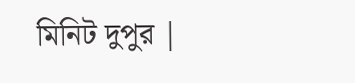মিনিট দুপুর |